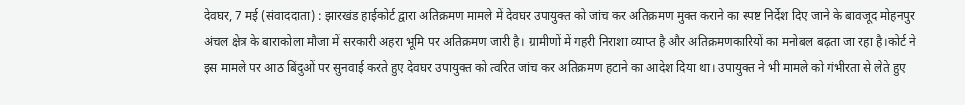देवघर, 7 मई (संवाददाता) : झारखंड हाईकोर्ट द्वारा अतिक्रमण मामले में देवघर उपायुक्त को जांच कर अतिक्रमण मुक्त कराने का स्पष्ट निर्देश दिए जाने के बावजूद मोहनपुर अंचल क्षेत्र के बाराकोला मौजा में सरकारी अहरा भूमि पर अतिक्रमण जारी है। ग्रामीणों में गहरी निराशा व्याप्त है और अतिक्रमणकारियों का मनोबल बढ़ता जा रहा है।कोर्ट ने इस मामले पर आठ बिंदुओं पर सुनवाई करते हुए देवघर उपायुक्त को त्वरित जांच कर अतिक्रमण हटाने का आदेश दिया था। उपायुक्त ने भी मामले को गंभीरता से लेते हुए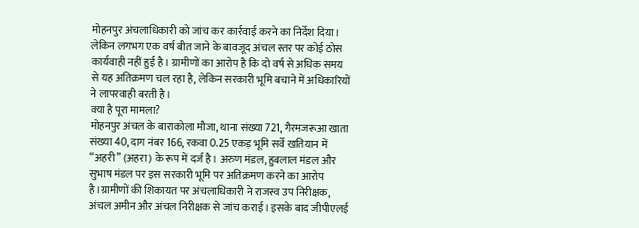मोहनपुर अंचलाधिकारी को जांच कर कार्रवाई करने का निर्देश दिया। लेकिन लगभग एक वर्ष बीत जाने के बावजूद अंचल स्तर पर कोई ठोस कार्यवाही नहीं हुई है। ग्रामीणों का आरोप है कि दो वर्ष से अधिक समय से यह अतिक्रमण चल रहा है, लेकिन सरकारी भूमि बचाने में अधिकारियों ने लापरवाही बरती है।
क्या है पूरा मामला?
मोहनपुर अंचल के बाराकोला मौजा, थाना संख्या 721, गैरमजरूआ खाता संख्या 40, दाग नंबर 166, रकवा 0.25 एकड़ भूमि सर्वे खतियान में “अहरी” (अहरा) के रूप में दर्ज है। अरुण मंडल, हुबलाल मंडल और सुभाष मंडल पर इस सरकारी भूमि पर अतिक्रमण करने का आरोप है।ग्रामीणों की शिकायत पर अंचलाधिकारी ने राजस्व उप निरीक्षक, अंचल अमीन और अंचल निरीक्षक से जांच कराई। इसके बाद जीपीएलई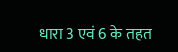धारा 3 एवं 6 के तहत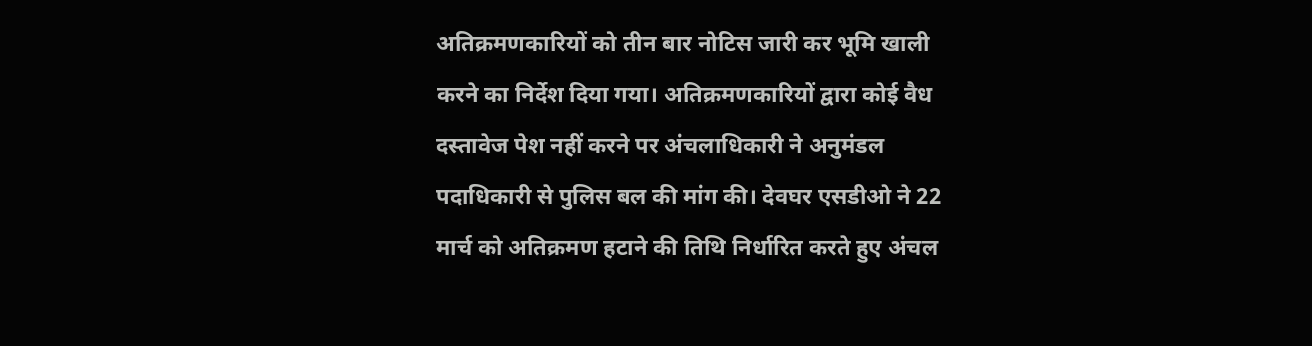अतिक्रमणकारियों को तीन बार नोटिस जारी कर भूमि खाली करने का निर्देश दिया गया। अतिक्रमणकारियों द्वारा कोई वैध दस्तावेज पेश नहीं करने पर अंचलाधिकारी ने अनुमंडल पदाधिकारी से पुलिस बल की मांग की। देवघर एसडीओ ने 22 मार्च को अतिक्रमण हटाने की तिथि निर्धारित करते हुए अंचल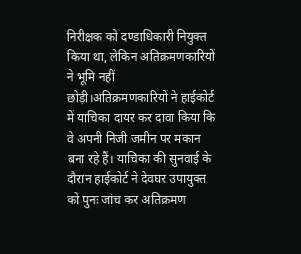निरीक्षक को दण्डाधिकारी नियुक्त किया था, लेकिन अतिक्रमणकारियों ने भूमि नहीं छोड़ी।अतिक्रमणकारियों ने हाईकोर्ट में याचिका दायर कर दावा किया कि वे अपनी निजी जमीन पर मकान बना रहे हैं। याचिका की सुनवाई के दौरान हाईकोर्ट ने देवघर उपायुक्त को पुनः जांच कर अतिक्रमण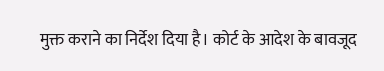मुक्त कराने का निर्देश दिया है। कोर्ट के आदेश के बावजूद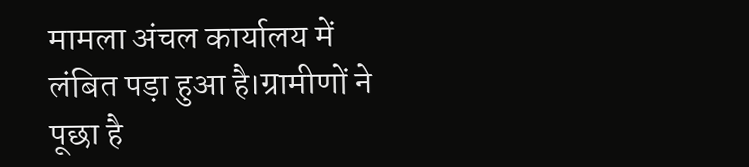मामला अंचल कार्यालय में लंबित पड़ा हुआ है।ग्रामीणों ने पूछा है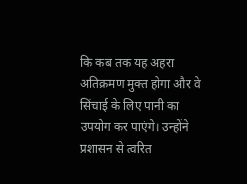कि कब तक यह अहरा अतिक्रमण मुक्त होगा और वे सिंचाई के लिए पानी का उपयोग कर पाएंगे। उन्होंने प्रशासन से त्वरित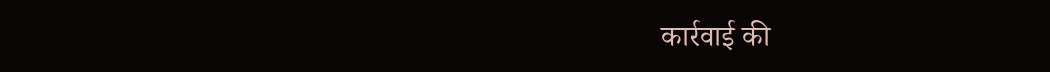कार्रवाई की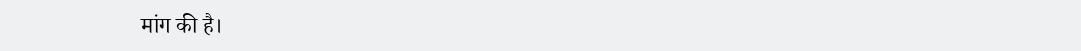मांग की है।